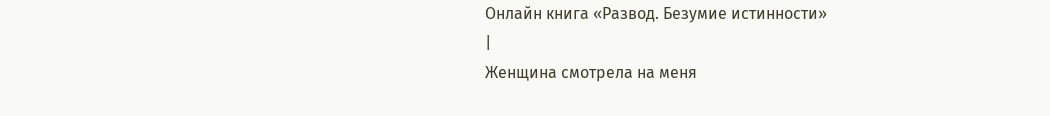Онлайн книга «Развод. Безумие истинности»
|
Женщина смотрела на меня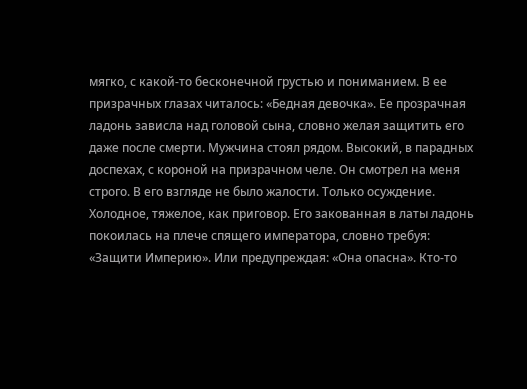мягко, с какой-то бесконечной грустью и пониманием. В ее призрачных глазах читалось: «Бедная девочка». Ее прозрачная ладонь зависла над головой сына, словно желая защитить его даже после смерти. Мужчина стоял рядом. Высокий, в парадных доспехах, с короной на призрачном челе. Он смотрел на меня строго. В его взгляде не было жалости. Только осуждение. Холодное, тяжелое, как приговор. Его закованная в латы ладонь покоилась на плече спящего императора, словно требуя: «Защити Империю». Или предупреждая: «Она опасна». Кто-то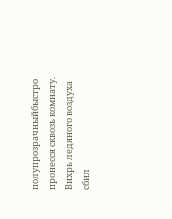полупрозрачныйбыстро пронесся сквозь комнату. Вихрь ледяного воздуха сбил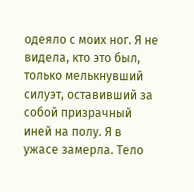одеяло с моих ног. Я не видела, кто это был, только мелькнувший силуэт, оставивший за собой призрачный иней на полу. Я в ужасе замерла. Тело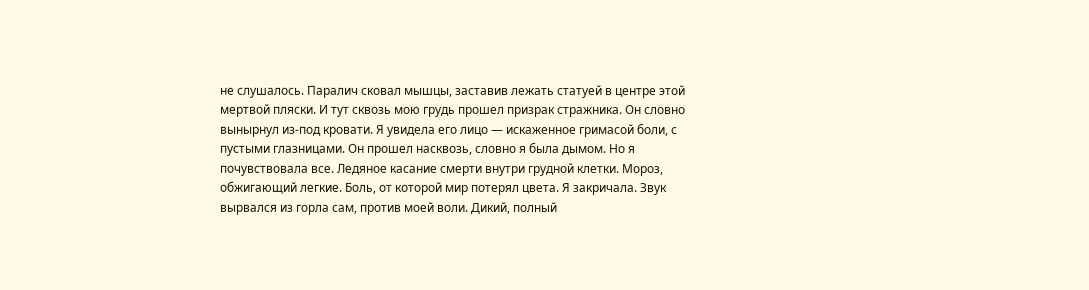не слушалось. Паралич сковал мышцы, заставив лежать статуей в центре этой мертвой пляски. И тут сквозь мою грудь прошел призрак стражника. Он словно вынырнул из-под кровати. Я увидела его лицо — искаженное гримасой боли, с пустыми глазницами. Он прошел насквозь, словно я была дымом. Но я почувствовала все. Ледяное касание смерти внутри грудной клетки. Мороз, обжигающий легкие. Боль, от которой мир потерял цвета. Я закричала. Звук вырвался из горла сам, против моей воли. Дикий, полный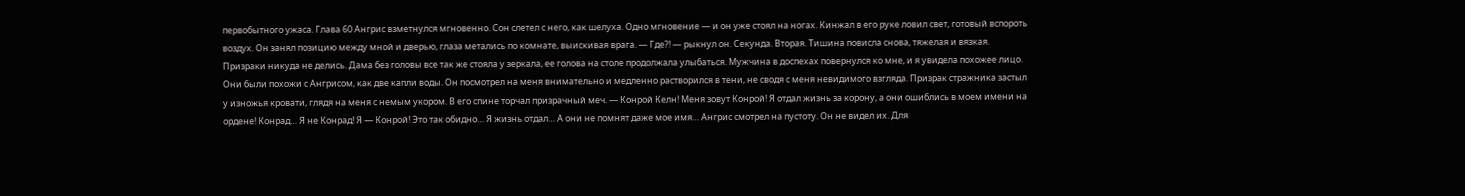первобытного ужаса. Глава 60 Ангрис взметнулся мгновенно. Сон слетел с него, как шелуха. Одно мгновение — и он уже стоял на ногах. Кинжал в его руке ловил свет, готовый вспороть воздух. Он занял позицию между мной и дверью, глаза метались по комнате, выискивая врага. — Где?! — рыкнул он. Секунда. Вторая. Тишина повисла снова, тяжелая и вязкая. Призраки никуда не делись. Дама без головы все так же стояла у зеркала, ее голова на столе продолжала улыбаться. Мужчина в доспехах повернулся ко мне, и я увидела похожее лицо. Они были похожи с Ангрисом, как две капли воды. Он посмотрел на меня внимательно и медленно растворился в тени, не сводя с меня невидимого взгляда. Призрак стражника застыл у изножья кровати, глядя на меня с немым укором. В его спине торчал призрачный меч. — Конрой Келн! Меня зовут Конрой! Я отдал жизнь за корону, а они ошиблись в моем имени на ордене! Конрад… Я не Конрад! Я — Конрой! Это так обидно… Я жизнь отдал… А они не помнят даже мое имя… Ангрис смотрел на пустоту. Он не видел их. Для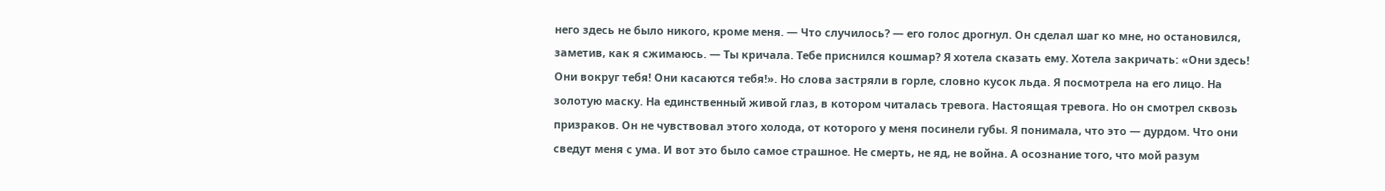него здесь не было никого, кроме меня. — Что случилось? — его голос дрогнул. Он сделал шаг ко мне, но остановился, заметив, как я сжимаюсь. — Ты кричала. Тебе приснился кошмар? Я хотела сказать ему. Хотела закричать: «Они здесь! Они вокруг тебя! Они касаются тебя!». Но слова застряли в горле, словно кусок льда. Я посмотрела на его лицо. На золотую маску. На единственный живой глаз, в котором читалась тревога. Настоящая тревога. Но он смотрел сквозь призраков. Он не чувствовал этого холода, от которого у меня посинели губы. Я понимала, что это — дурдом. Что они сведут меня с ума. И вот это было самое страшное. Не смерть, не яд, не война. А осознание того, что мой разум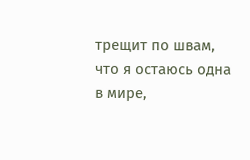трещит по швам, что я остаюсь одна в мире,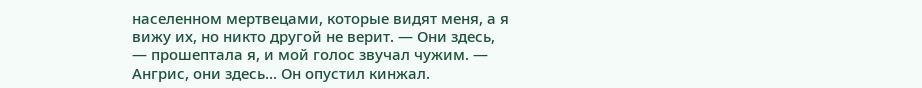населенном мертвецами, которые видят меня, а я вижу их, но никто другой не верит. — Они здесь, — прошептала я, и мой голос звучал чужим. — Ангрис, они здесь… Он опустил кинжал.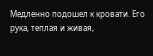Медленно подошел к кровати. Его рука, теплая и живая,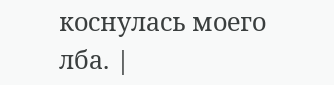коснулась моего лба. |